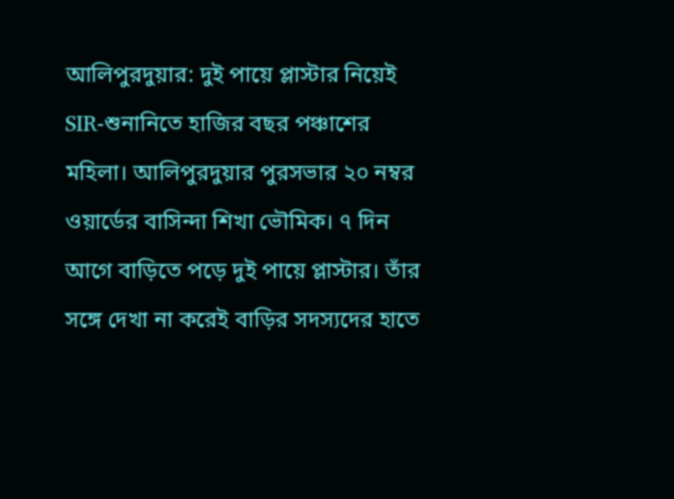আলিপুরদুয়ার: দুই পায়ে প্লাস্টার নিয়েই SIR-শুনানিতে হাজির বছর পঞ্চাশের মহিলা। আলিপুরদুয়ার পুরসভার ২০ নম্বর ওয়ার্ডের বাসিন্দা শিখা ভৌমিক। ৭ দিন আগে বাড়িতে পড়ে দুই পায়ে প্লাস্টার। তাঁর সঙ্গে দেখা না করেই বাড়ির সদস্যদের হাতে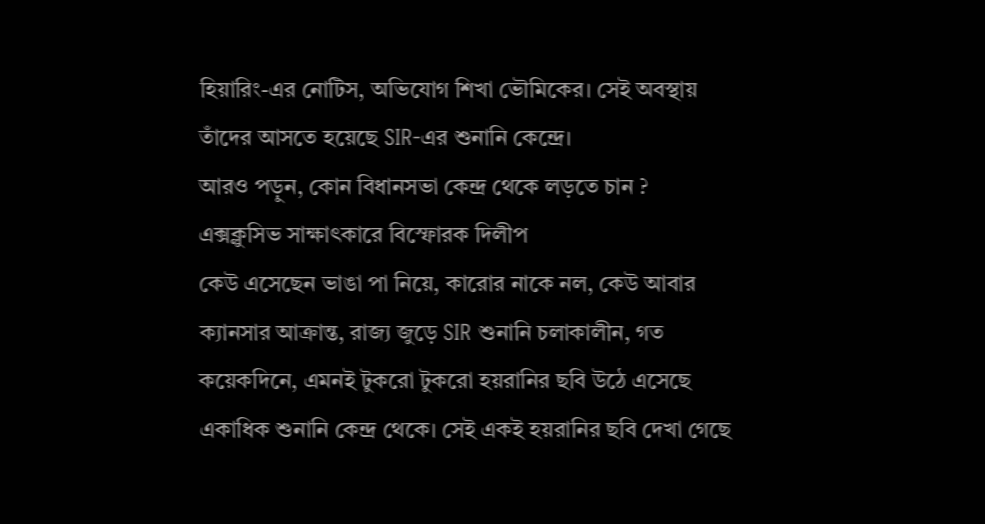হিয়ারিং-এর নোটিস, অভিযোগ শিখা ভৌমিকের। সেই অবস্থায় তাঁদের আসতে হয়েছে SIR-এর শুনানি কেন্দ্রে।
আরও পড়ুন, কোন বিধানসভা কেন্দ্র থেকে লড়তে চান ? এক্সক্লুসিভ সাক্ষাৎকারে বিস্ফোরক দিলীপ
কেউ এসেছেন ভাঙা পা নিয়ে, কারোর নাকে নল, কেউ আবার ক্যানসার আক্রান্ত, রাজ্য জুড়ে SIR শুনানি চলাকালীন, গত কয়েকদিনে, এমনই টুকরো টুকরো হয়রানির ছবি উঠে এসেছে একাধিক শুনানি কেন্দ্র থেকে। সেই একই হয়রানির ছবি দেখা গেছে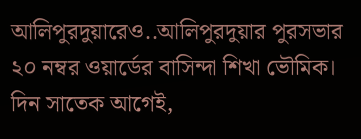আলিপুরদুয়ারেও..আলিপুরদুয়ার পুরসভার ২০ নম্বর ওয়ার্ডের বাসিন্দা শিখা ভৌমিক। দিন সাতেক আগেই,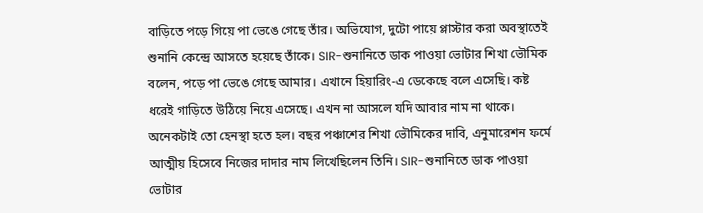বাড়িতে পড়ে গিয়ে পা ভেঙে গেছে তাঁর। অভিযোগ, দুটো পায়ে প্লাস্টার করা অবস্থাতেই শুনানি কেন্দ্রে আসতে হয়েছে তাঁকে। SIR-শুনানিতে ডাক পাওয়া ভোটার শিখা ভৌমিক বলেন, পড়ে পা ভেঙে গেছে আমার। এখানে হিয়ারিং-এ ডেকেছে বলে এসেছি। কষ্ট ধরেই গাড়িতে উঠিয়ে নিয়ে এসেছে। এখন না আসলে যদি আবার নাম না থাকে। অনেকটাই তো হেনস্থা হতে হল। বছর পঞ্চাশের শিখা ভৌমিকের দাবি, এনুমারেশন ফর্মে আত্মীয় হিসেবে নিজের দাদার নাম লিখেছিলেন তিনি। SIR-শুনানিতে ডাক পাওয়া ভোটার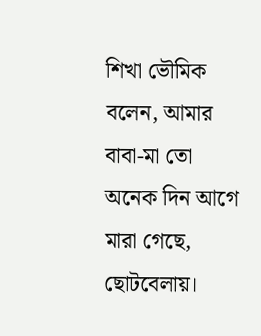শিখা ভৌমিক বলেন, আমার বাবা-মা তো অনেক দিন আগে মারা গেছে, ছোটবেলায়।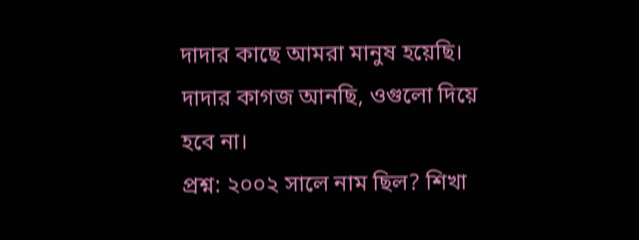দাদার কাছে আমরা মানুষ হয়েছি। দাদার কাগজ আনছি, ওগুলো দিয়ে হবে না।
প্রশ্ন: ২০০২ সালে নাম ছিল? শিখা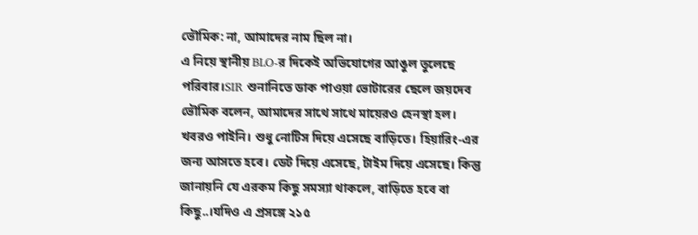ভৌমিক: না, আমাদের নাম ছিল না।
এ নিয়ে স্থানীয় BLO-র দিকেই অভিযোগের আঙুল তুলেছে পরিবার।SIR শুনানিতে ডাক পাওয়া ভোটারের ছেলে জয়দেব ভৌমিক বলেন, আমাদের সাথে সাথে মায়েরও হেনস্থা হল। খবরও পাইনি। শুধু নোটিস দিয়ে এসেছে বাড়িতে। হিয়ারিং-এর জন্য আসতে হবে। ডেট দিয়ে এসেছে, টাইম দিয়ে এসেছে। কিন্তু জানায়নি যে এরকম কিছু সমস্যা থাকলে, বাড়িতে হবে বা কিছু..।যদিও এ প্রসঙ্গে ২১৫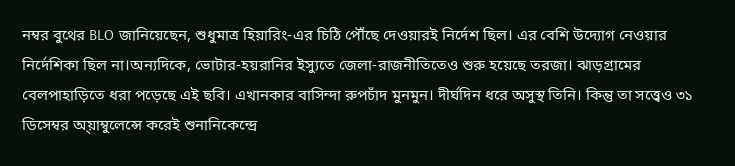নম্বর বুথের BLO জানিয়েছেন, শুধুমাত্র হিয়ারিং-এর চিঠি পৌঁছে দেওয়ারই নির্দেশ ছিল। এর বেশি উদ্যোগ নেওয়ার নির্দেশিকা ছিল না।অন্যদিকে, ভোটার-হয়রানির ইস্যুতে জেলা-রাজনীতিতেও শুরু হয়েছে তরজা। ঝাড়গ্রামের বেলপাহাড়িতে ধরা পড়েছে এই ছবি। এখানকার বাসিন্দা রুপচাঁদ মুনমুন। দীর্ঘদিন ধরে অসুস্থ তিনি। কিন্তু তা সত্ত্বেও ৩১ ডিসেম্বর অ্য়াম্বুলেন্সে করেই শুনানিকেন্দ্রে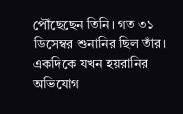পৌঁছেছেন তিনি। গত ৩১ ডিসেম্বর শুনানির ছিল তাঁর।
একদিকে যখন হয়রানির অভিযোগ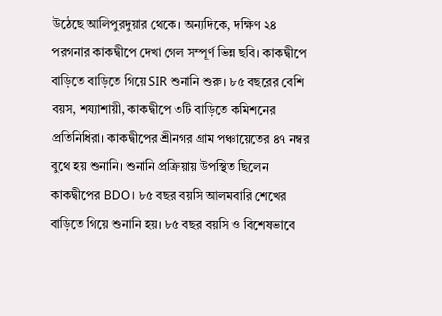উঠেছে আলিপুরদুয়ার থেকে। অন্যদিকে, দক্ষিণ ২৪ পরগনার কাকদ্বীপে দেখা গেল সম্পূর্ণ ভিন্ন ছবি। কাকদ্বীপে বাড়িতে বাড়িতে গিয়ে SIR শুনানি শুরু। ৮৫ বছরের বেশি বয়স, শয্যাশায়ী, কাকদ্বীপে ৩টি বাড়িতে কমিশনের প্রতিনিধিরা। কাকদ্বীপের শ্রীনগর গ্রাম পঞ্চায়েতের ৪৭ নম্বর বুথে হয় শুনানি। শুনানি প্রক্রিয়ায় উপস্থিত ছিলেন কাকদ্বীপের BDO। ৮৫ বছর বয়সি আলমবারি শেখের বাড়িতে গিয়ে শুনানি হয়। ৮৫ বছর বয়সি ও বিশেষভাবে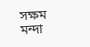সক্ষম মন্দা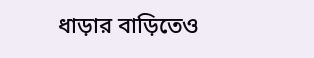ধাড়ার বাড়িতেও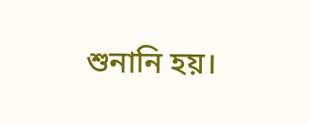শুনানি হয়।